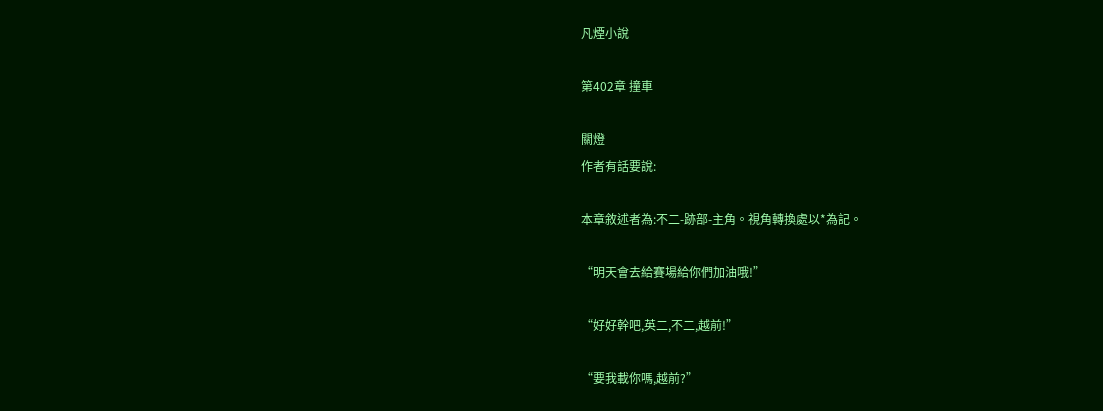凡煙小說

第402章 撞車

關燈
作者有話要說:

本章敘述者為:不二-跡部-主角。視角轉換處以*為記。

“明天會去給賽場給你們加油哦!”

“好好幹吧,英二,不二,越前!”

“要我載你嗎,越前?”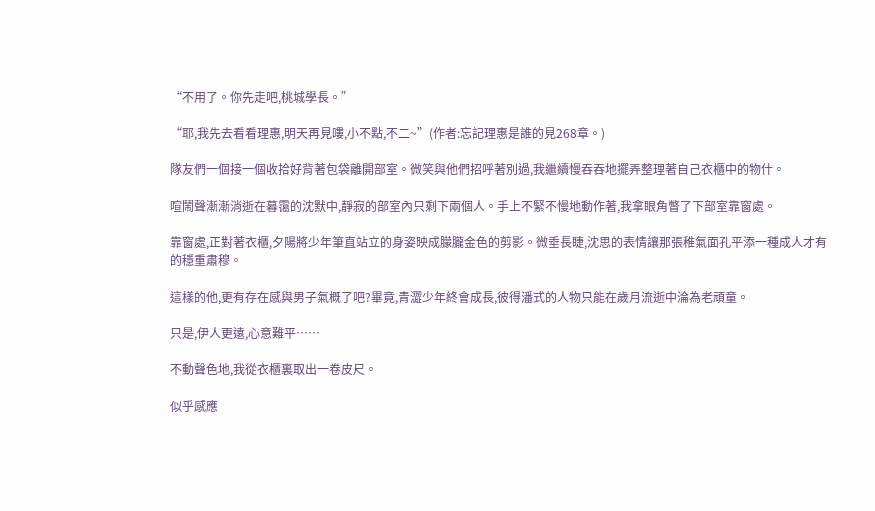“不用了。你先走吧,桃城學長。”

“耶,我先去看看理惠,明天再見嘍,小不點,不二~”(作者:忘記理惠是誰的見268章。)

隊友們一個接一個收拾好背著包袋離開部室。微笑與他們招呼著別過,我繼續慢吞吞地擺弄整理著自己衣櫃中的物什。

喧鬧聲漸漸消逝在暮霭的沈默中,靜寂的部室內只剩下兩個人。手上不緊不慢地動作著,我拿眼角瞥了下部室靠窗處。

靠窗處,正對著衣櫃,夕陽將少年筆直站立的身姿映成朦朧金色的剪影。微垂長睫,沈思的表情讓那張稚氣面孔平添一種成人才有的穩重肅穆。

這樣的他,更有存在感與男子氣概了吧?畢竟,青澀少年終會成長,彼得潘式的人物只能在歲月流逝中淪為老頑童。

只是,伊人更遠,心意難平……

不動聲色地,我從衣櫃裏取出一卷皮尺。

似乎感應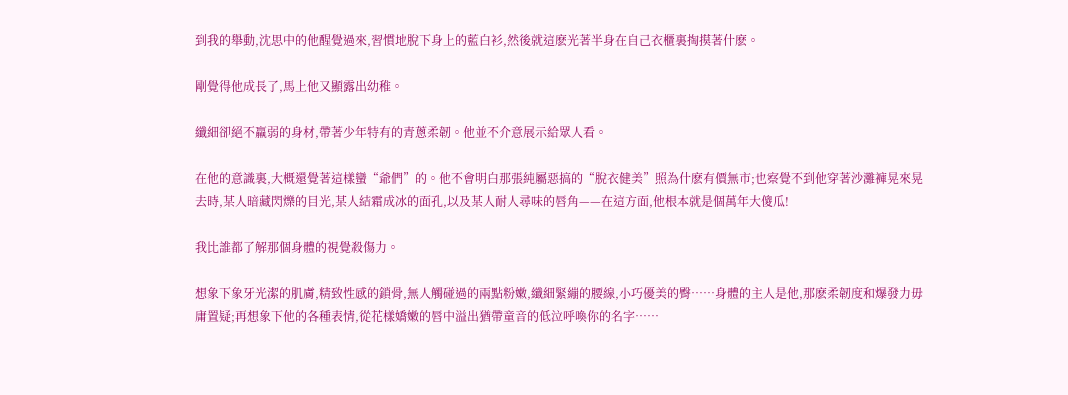到我的舉動,沈思中的他醒覺過來,習慣地脫下身上的藍白衫,然後就這麽光著半身在自己衣櫃裏掏摸著什麽。

剛覺得他成長了,馬上他又顯露出幼稚。

纖細卻絕不羸弱的身材,帶著少年特有的青蔥柔韌。他並不介意展示給眾人看。

在他的意識裏,大概還覺著這樣蠻“爺們”的。他不會明白那張純屬惡搞的“脫衣健美”照為什麽有價無市;也察覺不到他穿著沙灘褲晃來晃去時,某人暗藏閃爍的目光,某人結霜成冰的面孔,以及某人耐人尋味的唇角——在這方面,他根本就是個萬年大傻瓜!

我比誰都了解那個身體的視覺殺傷力。

想象下象牙光潔的肌膚,精致性感的鎖骨,無人觸碰過的兩點粉嫩,纖細緊繃的腰線,小巧優美的臀……身體的主人是他,那麽柔韌度和爆發力毋庸置疑;再想象下他的各種表情,從花樣嬌嫩的唇中溢出猶帶童音的低泣呼喚你的名字……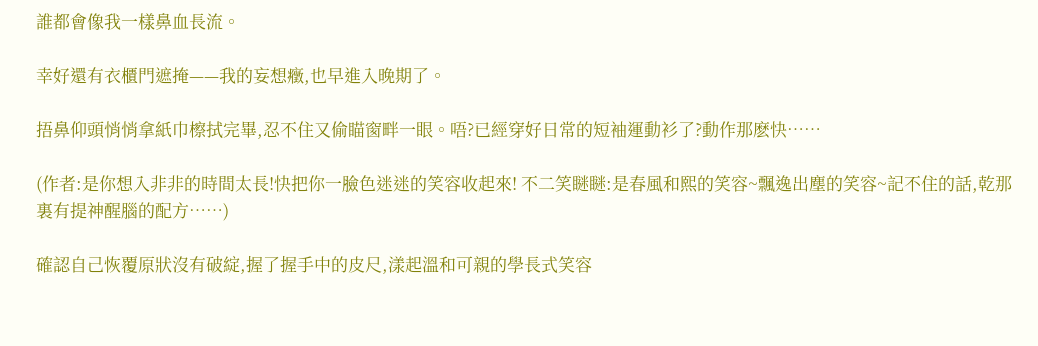誰都會像我一樣鼻血長流。

幸好還有衣櫃門遮掩——我的妄想癥,也早進入晚期了。

捂鼻仰頭悄悄拿紙巾檫拭完畢,忍不住又偷瞄窗畔一眼。唔?已經穿好日常的短袖運動衫了?動作那麽快……

(作者:是你想入非非的時間太長!快把你一臉色迷迷的笑容收起來! 不二笑瞇瞇:是春風和熙的笑容~飄逸出塵的笑容~記不住的話,乾那裏有提神醒腦的配方……)

確認自己恢覆原狀沒有破綻,握了握手中的皮尺,漾起溫和可親的學長式笑容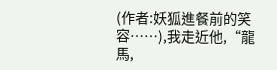(作者:妖狐進餐前的笑容……),我走近他,“龍馬,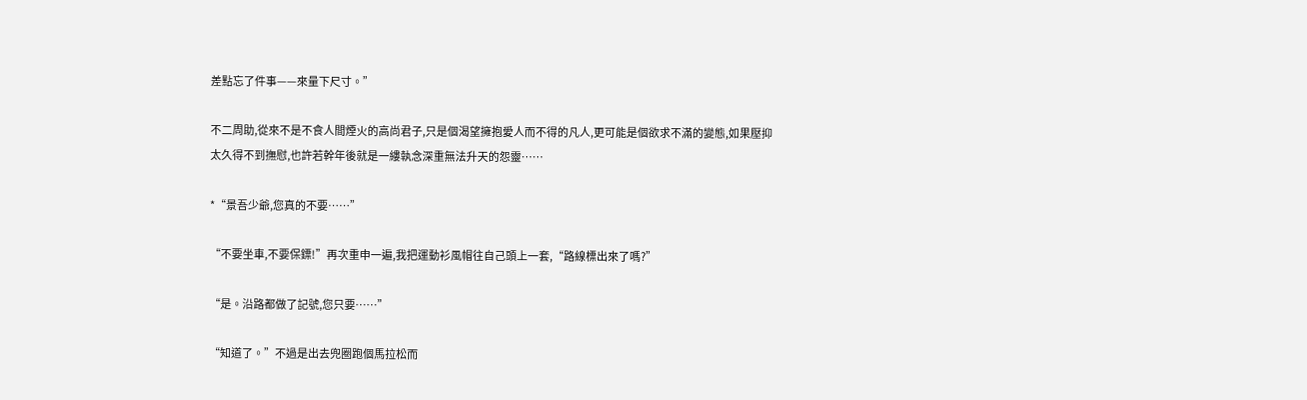差點忘了件事——來量下尺寸。”

不二周助,從來不是不食人間煙火的高尚君子,只是個渴望擁抱愛人而不得的凡人,更可能是個欲求不滿的變態,如果壓抑太久得不到撫慰,也許若幹年後就是一縷執念深重無法升天的怨靈……

*“景吾少爺,您真的不要……”

“不要坐車,不要保鏢!”再次重申一遍,我把運動衫風帽往自己頭上一套,“路線標出來了嗎?”

“是。沿路都做了記號,您只要……”

“知道了。”不過是出去兜圈跑個馬拉松而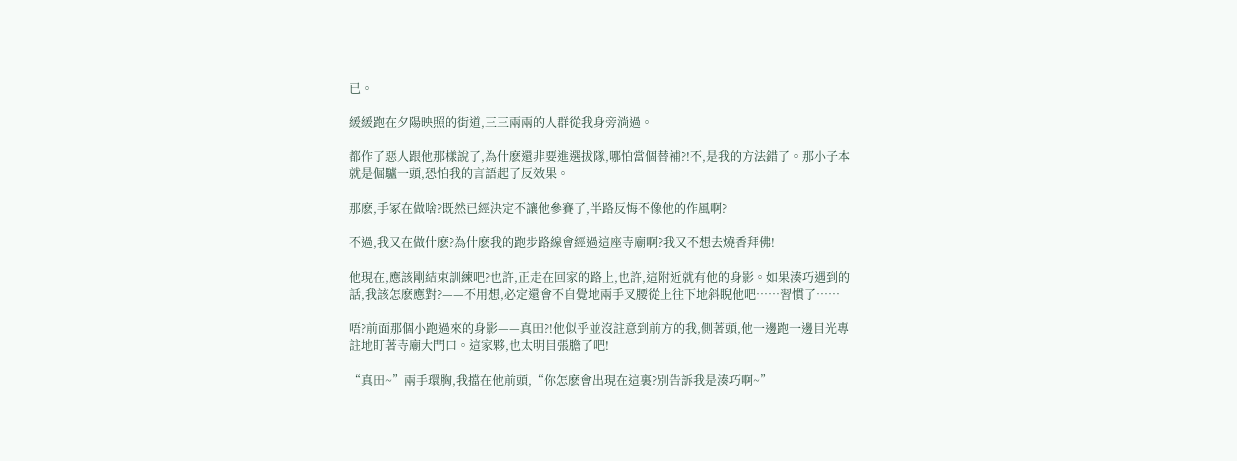已。

緩緩跑在夕陽映照的街道,三三兩兩的人群從我身旁淌過。

都作了惡人跟他那樣說了,為什麽還非要進選拔隊,哪怕當個替補?!不,是我的方法錯了。那小子本就是倔驢一頭,恐怕我的言語起了反效果。

那麽,手冢在做啥?既然已經決定不讓他參賽了,半路反悔不像他的作風啊?

不過,我又在做什麽?為什麽我的跑步路線會經過這座寺廟啊?我又不想去燒香拜佛!

他現在,應該剛結束訓練吧?也許,正走在回家的路上,也許,這附近就有他的身影。如果湊巧遇到的話,我該怎麽應對?——不用想,必定還會不自覺地兩手叉腰從上往下地斜睨他吧……習慣了……

唔?前面那個小跑過來的身影——真田?!他似乎並沒註意到前方的我,側著頭,他一邊跑一邊目光專註地盯著寺廟大門口。這家夥,也太明目張膽了吧!

“真田~”兩手環胸,我擋在他前頭,“你怎麽會出現在這裏?別告訴我是湊巧啊~”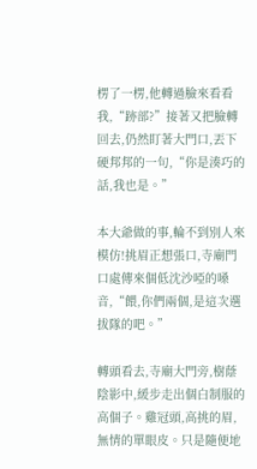楞了一楞,他轉過臉來看看我,“跡部?”接著又把臉轉回去,仍然盯著大門口,丟下硬邦邦的一句,“你是湊巧的話,我也是。”

本大爺做的事,輪不到別人來模仿!挑眉正想張口,寺廟門口處傳來個低沈沙啞的嗓音,“餵,你們兩個,是這次選拔隊的吧。”

轉頭看去,寺廟大門旁,樹蔭陰影中,緩步走出個白制服的高個子。雞冠頭,高挑的眉,無情的單眼皮。只是隨便地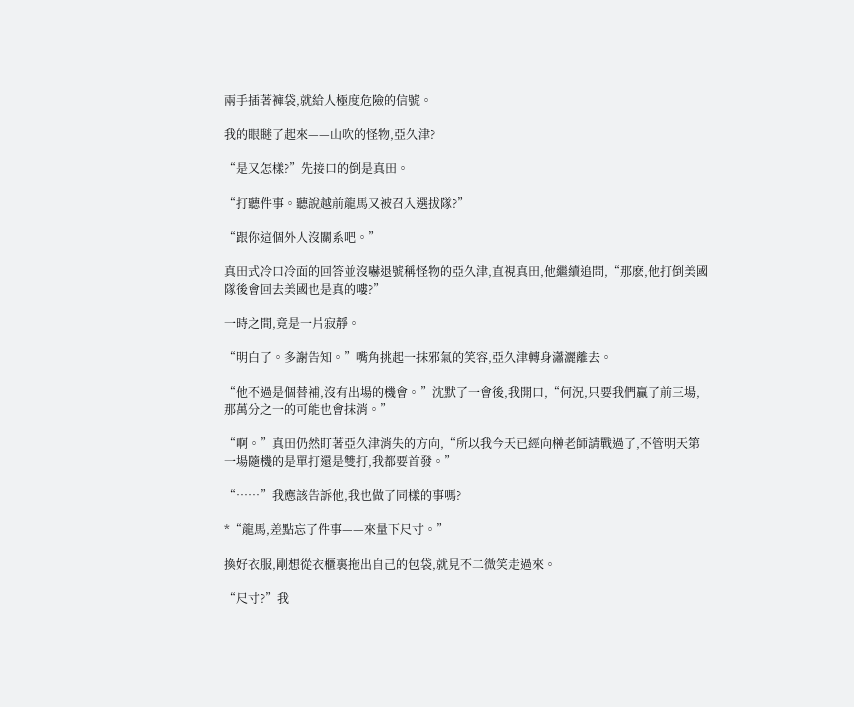兩手插著褲袋,就給人極度危險的信號。

我的眼瞇了起來——山吹的怪物,亞久津?

“是又怎樣?”先接口的倒是真田。

“打聽件事。聽說越前龍馬又被召入選拔隊?”

“跟你這個外人沒關系吧。”

真田式冷口冷面的回答並沒嚇退號稱怪物的亞久津,直視真田,他繼續追問,“那麽,他打倒美國隊後會回去美國也是真的嘍?”

一時之間,竟是一片寂靜。

“明白了。多謝告知。”嘴角挑起一抹邪氣的笑容,亞久津轉身瀟灑離去。

“他不過是個替補,沒有出場的機會。”沈默了一會後,我開口,“何況,只要我們贏了前三場,那萬分之一的可能也會抹消。”

“啊。”真田仍然盯著亞久津消失的方向,“所以我今天已經向榊老師請戰過了,不管明天第一場隨機的是單打還是雙打,我都要首發。”

“……”我應該告訴他,我也做了同樣的事嗎?

*“龍馬,差點忘了件事——來量下尺寸。”

換好衣服,剛想從衣櫃裏拖出自己的包袋,就見不二微笑走過來。

“尺寸?”我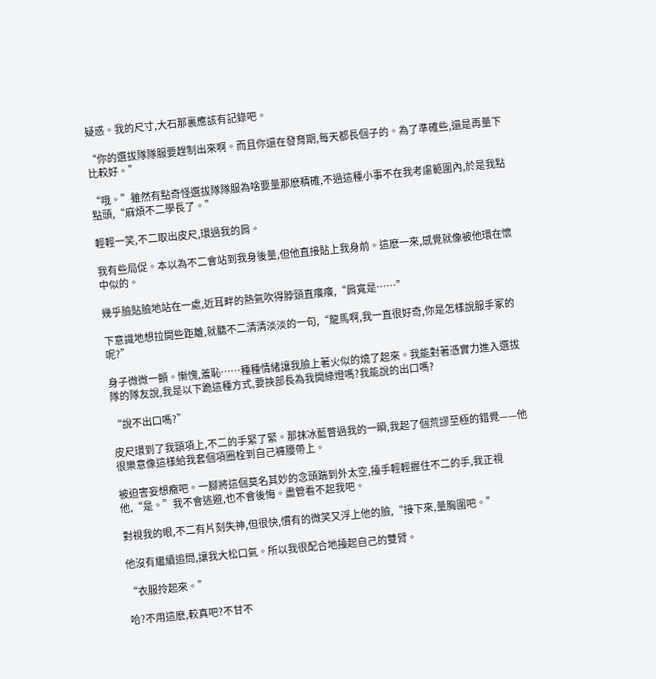疑惑。我的尺寸,大石那裏應該有記錄吧。

“你的選拔隊隊服要趕制出來啊。而且你還在發育期,每天都長個子的。為了準確些,還是再量下比較好。”

“哦。”雖然有點奇怪選拔隊隊服為啥要量那麽精確,不過這種小事不在我考慮範圍內,於是我點點頭,“麻煩不二學長了。”

輕輕一笑,不二取出皮尺,環過我的肩。

我有些局促。本以為不二會站到我身後量,但他直接貼上我身前。這麽一來,感覺就像被他環在懷中似的。

幾乎臉貼臉地站在一處,近耳畔的熱氣吹得脖頸直癢癢,“肩寬是……”

下意識地想拉開些距離,就聽不二清清淡淡的一句,“龍馬啊,我一直很好奇,你是怎樣說服手冢的呢?”

身子微微一顫。慚愧,羞恥……種種情緒讓我臉上著火似的燒了起來。我能對著憑實力進入選拔隊的隊友說,我是以下跪這種方式,要挾部長為我開綠燈嗎?我能說的出口嗎?

“說不出口嗎?”

皮尺環到了我頸項上,不二的手緊了緊。那抹冰藍瞥過我的一瞬,我起了個荒謬至極的錯覺——他很樂意像這樣給我套個項圈栓到自己褲腰帶上。

被迫害妄想癥吧。一腳將這個莫名其妙的念頭踹到外太空,擡手輕輕握住不二的手,我正視他,“是。”我不會逃避,也不會後悔。盡管看不起我吧。

對視我的眼,不二有片刻失神,但很快,慣有的微笑又浮上他的臉,“接下來,量胸圍吧。”

他沒有繼續追問,讓我大松口氣。所以我很配合地擡起自己的雙臂。

“衣服拎起來。”

哈?不用這麽,較真吧?不甘不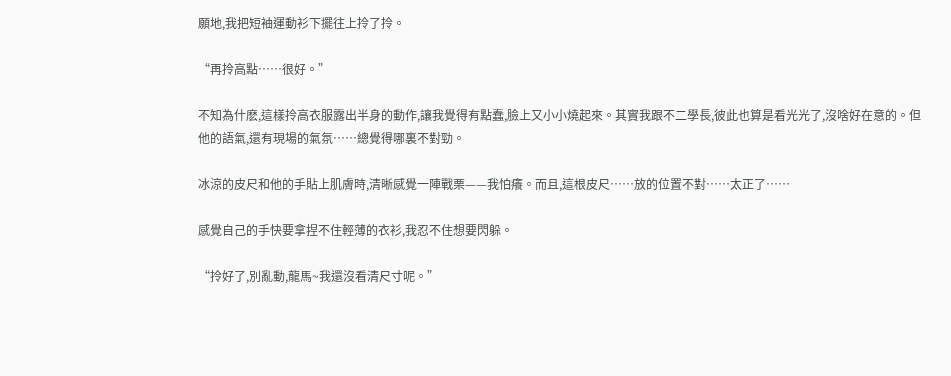願地,我把短袖運動衫下擺往上拎了拎。

“再拎高點……很好。”

不知為什麽,這樣拎高衣服露出半身的動作,讓我覺得有點蠢,臉上又小小燒起來。其實我跟不二學長,彼此也算是看光光了,沒啥好在意的。但他的語氣,還有現場的氣氛……總覺得哪裏不對勁。

冰涼的皮尺和他的手貼上肌膚時,清晰感覺一陣戰栗——我怕癢。而且,這根皮尺……放的位置不對……太正了……

感覺自己的手快要拿捏不住輕薄的衣衫,我忍不住想要閃躲。

“拎好了,別亂動,龍馬~我還沒看清尺寸呢。”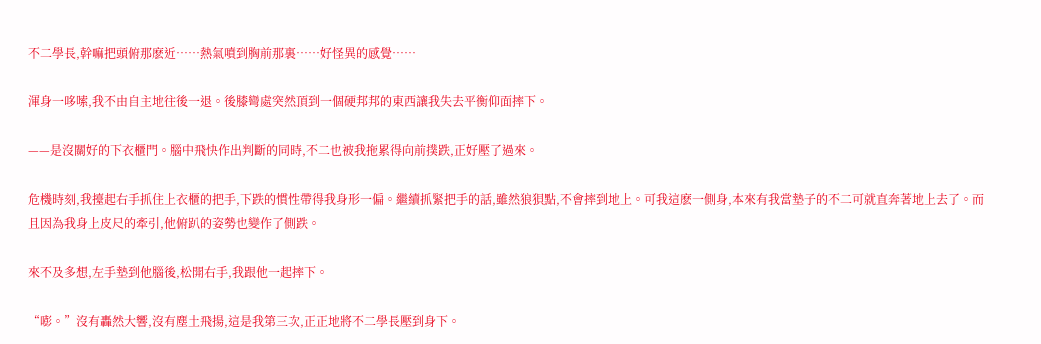不二學長,幹嘛把頭俯那麽近……熱氣噴到胸前那裏……好怪異的感覺……

渾身一哆嗦,我不由自主地往後一退。後膝彎處突然頂到一個硬邦邦的東西讓我失去平衡仰面摔下。

——是沒關好的下衣櫃門。腦中飛快作出判斷的同時,不二也被我拖累得向前撲跌,正好壓了過來。

危機時刻,我擡起右手抓住上衣櫃的把手,下跌的慣性帶得我身形一偏。繼續抓緊把手的話,雖然狼狽點,不會摔到地上。可我這麽一側身,本來有我當墊子的不二可就直奔著地上去了。而且因為我身上皮尺的牽引,他俯趴的姿勢也變作了側跌。

來不及多想,左手墊到他腦後,松開右手,我跟他一起摔下。

“嘭。”沒有轟然大響,沒有塵土飛揚,這是我第三次,正正地將不二學長壓到身下。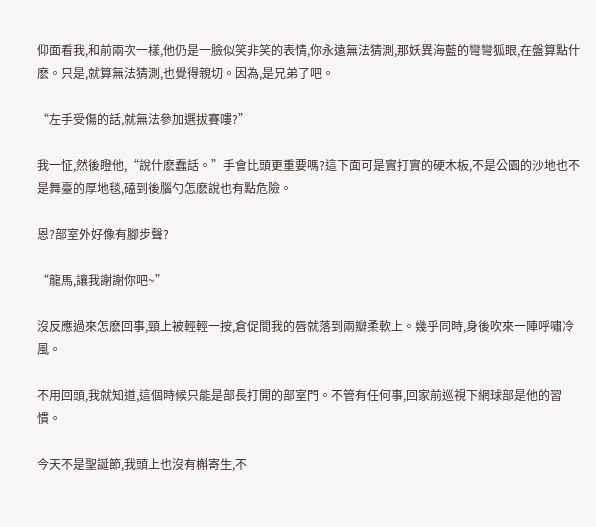仰面看我,和前兩次一樣,他仍是一臉似笑非笑的表情,你永遠無法猜測,那妖異海藍的彎彎狐眼,在盤算點什麽。只是,就算無法猜測,也覺得親切。因為,是兄弟了吧。

“左手受傷的話,就無法參加選拔賽嘍?”

我一怔,然後瞪他,“說什麽蠢話。”手會比頭更重要嗎?這下面可是實打實的硬木板,不是公園的沙地也不是舞臺的厚地毯,磕到後腦勺怎麽說也有點危險。

恩?部室外好像有腳步聲?

“龍馬,讓我謝謝你吧~”

沒反應過來怎麽回事,頸上被輕輕一按,倉促間我的唇就落到兩瓣柔軟上。幾乎同時,身後吹來一陣呼嘯冷風。

不用回頭,我就知道,這個時候只能是部長打開的部室門。不管有任何事,回家前巡視下網球部是他的習慣。

今天不是聖誕節,我頭上也沒有槲寄生,不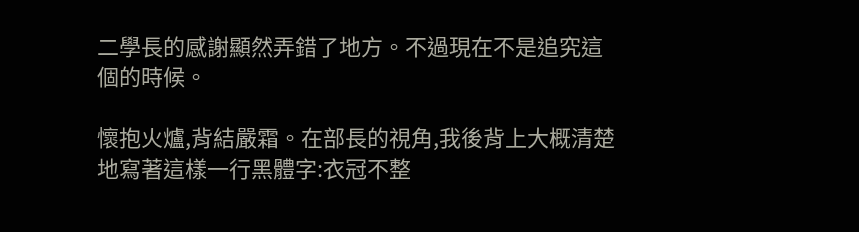二學長的感謝顯然弄錯了地方。不過現在不是追究這個的時候。

懷抱火爐,背結嚴霜。在部長的視角,我後背上大概清楚地寫著這樣一行黑體字:衣冠不整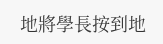地將學長按到地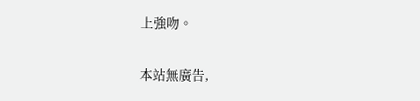上強吻。

本站無廣告,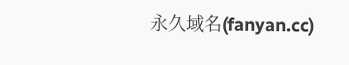永久域名(fanyan.cc)